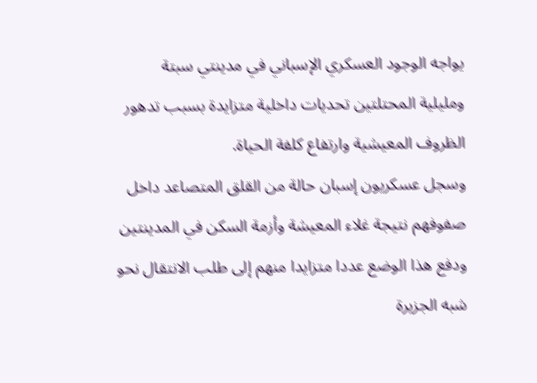يواجه الوجود العسكري الإسباني في مدينتي سبتة ومليلية المحتلتين تحديات داخلية متزايدة بسبب تدهور الظروف المعيشية وارتفاع كلفة الحياة.
وسجل عسكريون إسبان حالة من القلق المتصاعد داخل صفوفهم نتيجة غلاء المعيشة وأزمة السكن في المدينتين ودفع هذا الوضع عددا متزايدا منهم إلى طلب الانتقال نحو شبه الجزيرة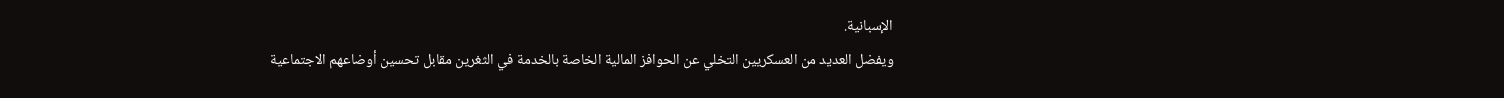الإسبانية.
ويفضل العديد من العسكريين التخلي عن الحوافز المالية الخاصة بالخدمة في الثغرين مقابل تحسين أوضاعهم الاجتماعية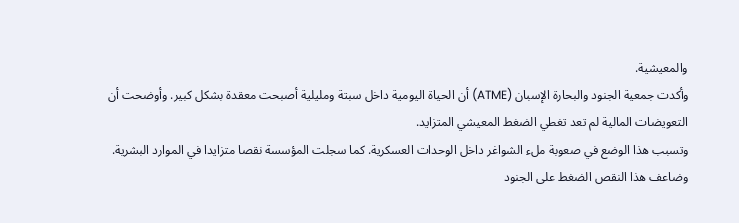والمعيشية.
وأكدت جمعية الجنود والبحارة الإسبان (ATME) أن الحياة اليومية داخل سبتة ومليلية أصبحت معقدة بشكل كبير. وأوضحت أن التعويضات المالية لم تعد تغطي الضغط المعيشي المتزايد.
وتسبب هذا الوضع في صعوبة ملء الشواغر داخل الوحدات العسكرية. كما سجلت المؤسسة نقصا متزايدا في الموارد البشرية.
وضاعف هذا النقص الضغط على الجنود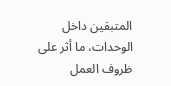المتبقين داخل الوحدات، ما أثر على ظروف العمل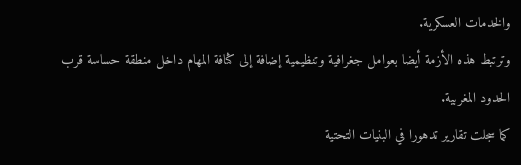والخدمات العسكرية.
وترتبط هذه الأزمة أيضا بعوامل جغرافية وتنظيمية إضافة إلى كثافة المهام داخل منطقة حساسة قرب الحدود المغربية.
كما سجلت تقارير تدهورا في البنيات التحتية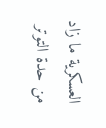العسكرية ما زاد من حدة التوتر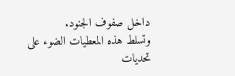داخل صفوف الجنود.
وتسلط هذه المعطيات الضوء على تحديات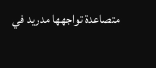متصاعدة تواجهها مدريد في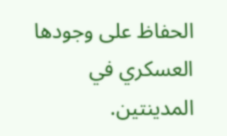الحفاظ على وجودها العسكري في المدينتين.